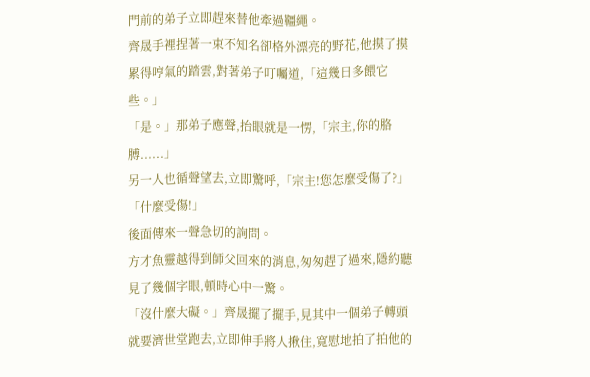門前的弟子立即趕來替他牽過韁繩。
齊晟手裡捏著一束不知名卻格外漂亮的野花,他摸了摸累得哼氣的踏雲,對著弟子叮囑道,「這幾日多餵它些。」
「是。」那弟子應聲,抬眼就是一愣,「宗主,你的胳膊......」
另一人也循聲望去,立即驚呼,「宗主!您怎麼受傷了?」
「什麼受傷!」
後面傳來一聲急切的詢問。
方才魚靈越得到師父回來的消息,匆匆趕了過來,隱約聽見了幾個字眼,頓時心中一驚。
「沒什麼大礙。」齊晟擺了擺手,見其中一個弟子轉頭就要濟世堂跑去,立即伸手將人揪住,寬慰地拍了拍他的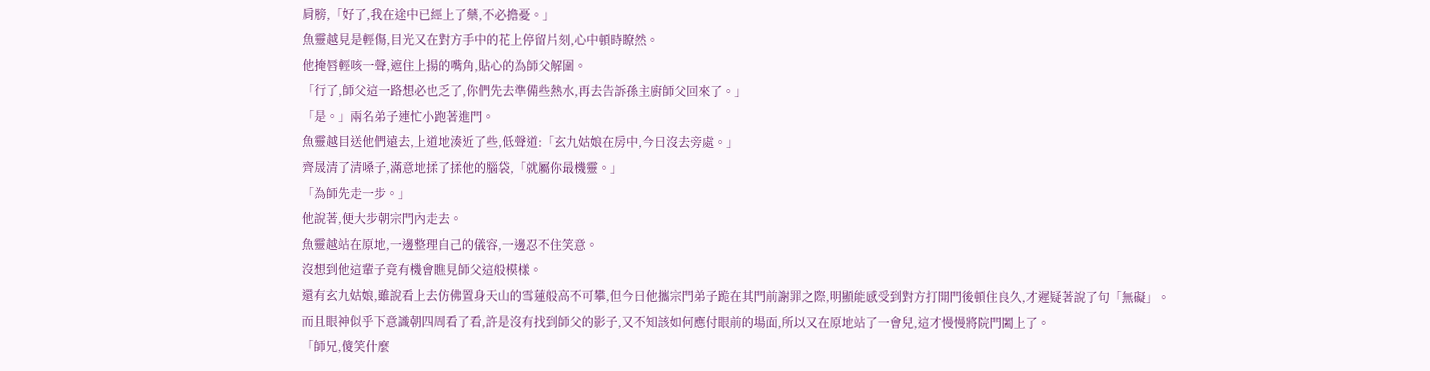肩膀,「好了,我在途中已經上了藥,不必擔憂。」
魚靈越見是輕傷,目光又在對方手中的花上停留片刻,心中頓時瞭然。
他掩唇輕咳一聲,遮住上揚的嘴角,貼心的為師父解圍。
「行了,師父這一路想必也乏了,你們先去準備些熱水,再去告訴孫主廚師父回來了。」
「是。」兩名弟子連忙小跑著進門。
魚靈越目送他們遠去,上道地湊近了些,低聲道:「玄九姑娘在房中,今日沒去旁處。」
齊晟清了清嗓子,滿意地揉了揉他的腦袋,「就屬你最機靈。」
「為師先走一步。」
他說著,便大步朝宗門內走去。
魚靈越站在原地,一邊整理自己的儀容,一邊忍不住笑意。
沒想到他這輩子竟有機會瞧見師父這般模樣。
還有玄九姑娘,雖說看上去仿佛置身天山的雪蓮般高不可攀,但今日他攜宗門弟子跪在其門前謝罪之際,明顯能感受到對方打開門後頓住良久,才遲疑著說了句「無礙」。
而且眼神似乎下意識朝四周看了看,許是沒有找到師父的影子,又不知該如何應付眼前的場面,所以又在原地站了一會兒,這才慢慢將院門闔上了。
「師兄,傻笑什麼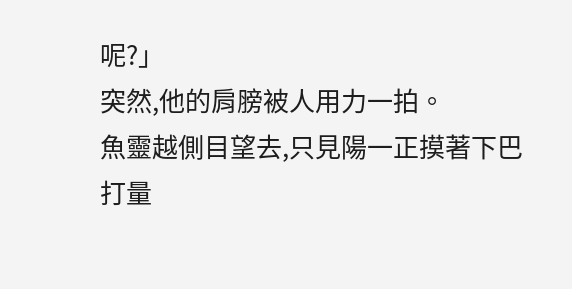呢?」
突然,他的肩膀被人用力一拍。
魚靈越側目望去,只見陽一正摸著下巴打量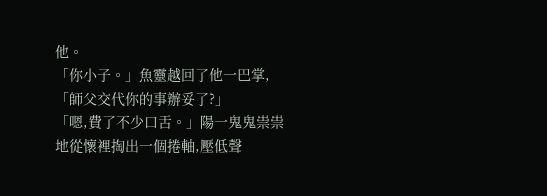他。
「你小子。」魚靈越回了他一巴掌,「師父交代你的事辦妥了?」
「嗯,費了不少口舌。」陽一鬼鬼祟祟地從懷裡掏出一個捲軸,壓低聲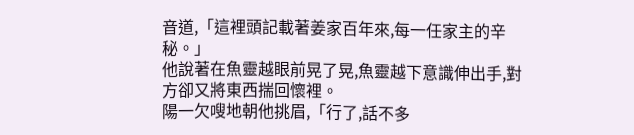音道,「這裡頭記載著姜家百年來,每一任家主的辛秘。」
他說著在魚靈越眼前晃了晃,魚靈越下意識伸出手,對方卻又將東西揣回懷裡。
陽一欠嗖地朝他挑眉,「行了,話不多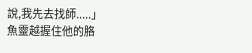說,我先去找師.....」
魚靈越握住他的胳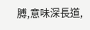膊,意味深長道,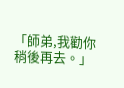「師弟,我勸你稍後再去。」